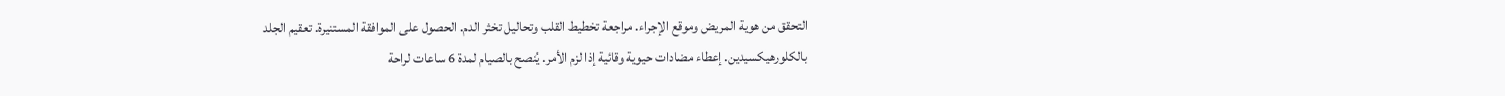التحقق من هوية المريض وموقع الإجراء. مراجعة تخطيط القلب وتحاليل تخثر الدم. الحصول على الموافقة المستنيرة. تعقيم الجلد بالكلورهيكسيدين. إعطاء مضادات حيوية وقائية إذا لزم الأمر. يُنصح بالصيام لمدة 6 ساعات لراحة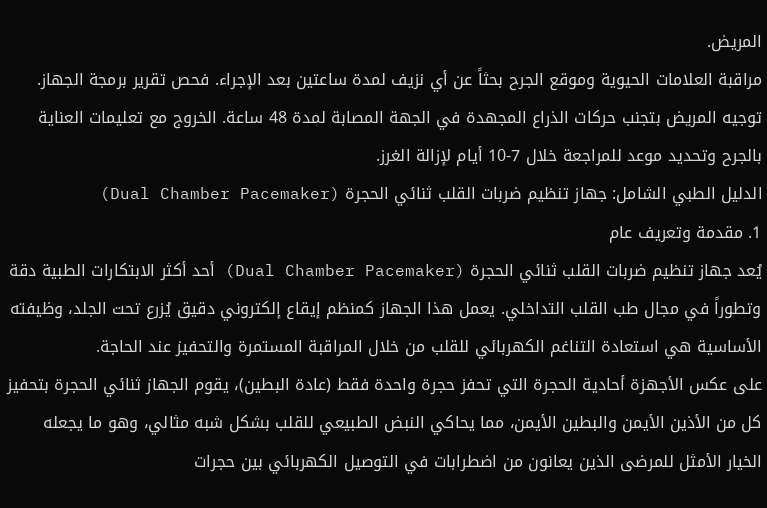المريض.
مراقبة العلامات الحيوية وموقع الجرح بحثاً عن أي نزيف لمدة ساعتين بعد الإجراء. فحص تقرير برمجة الجهاز. توجيه المريض بتجنب حركات الذراع المجهدة في الجهة المصابة لمدة 48 ساعة. الخروج مع تعليمات العناية بالجرح وتحديد موعد للمراجعة خلال 7-10 أيام لإزالة الغرز.
الدليل الطبي الشامل: جهاز تنظيم ضربات القلب ثنائي الحجرة (Dual Chamber Pacemaker)
1. مقدمة وتعريف عام
يُعد جهاز تنظيم ضربات القلب ثنائي الحجرة (Dual Chamber Pacemaker) أحد أكثر الابتكارات الطبية دقة وتطوراً في مجال طب القلب التداخلي. يعمل هذا الجهاز كمنظم إيقاع إلكتروني دقيق يُزرع تحت الجلد، وظيفته الأساسية هي استعادة التناغم الكهربائي للقلب من خلال المراقبة المستمرة والتحفيز عند الحاجة.
على عكس الأجهزة أحادية الحجرة التي تحفز حجرة واحدة فقط (عادة البطين)، يقوم الجهاز ثنائي الحجرة بتحفيز كل من الأذين الأيمن والبطين الأيمن، مما يحاكي النبض الطبيعي للقلب بشكل شبه مثالي، وهو ما يجعله الخيار الأمثل للمرضى الذين يعانون من اضطرابات في التوصيل الكهربائي بين حجرات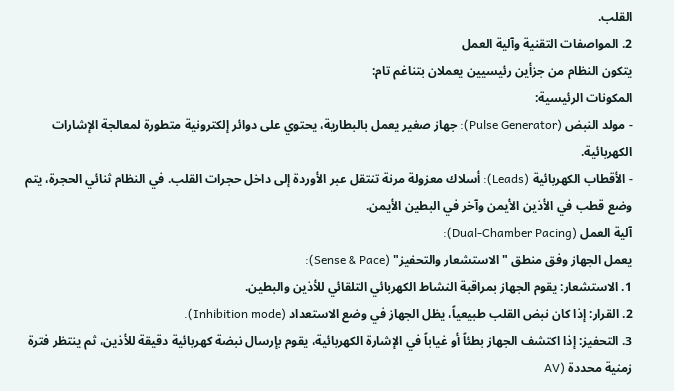القلب.
2. المواصفات التقنية وآلية العمل
يتكون النظام من جزأين رئيسيين يعملان بتناغم تام:
المكونات الرئيسية:
- مولد النبض (Pulse Generator): جهاز صغير يعمل بالبطارية، يحتوي على دوائر إلكترونية متطورة لمعالجة الإشارات الكهربائية.
- الأقطاب الكهربائية (Leads): أسلاك معزولة مرنة تنتقل عبر الأوردة إلى داخل حجرات القلب. في النظام ثنائي الحجرة، يتم وضع قطب في الأذين الأيمن وآخر في البطين الأيمن.
آلية العمل (Dual-Chamber Pacing):
يعمل الجهاز وفق منطق "الاستشعار والتحفيز" (Sense & Pace):
1. الاستشعار: يقوم الجهاز بمراقبة النشاط الكهربائي التلقائي للأذين والبطين.
2. القرار: إذا كان نبض القلب طبيعياً، يظل الجهاز في وضع الاستعداد (Inhibition mode).
3. التحفيز: إذا اكتشف الجهاز بطئاً أو غياباً في الإشارة الكهربائية، يقوم بإرسال نبضة كهربائية دقيقة للأذين، ثم ينتظر فترة زمنية محددة (AV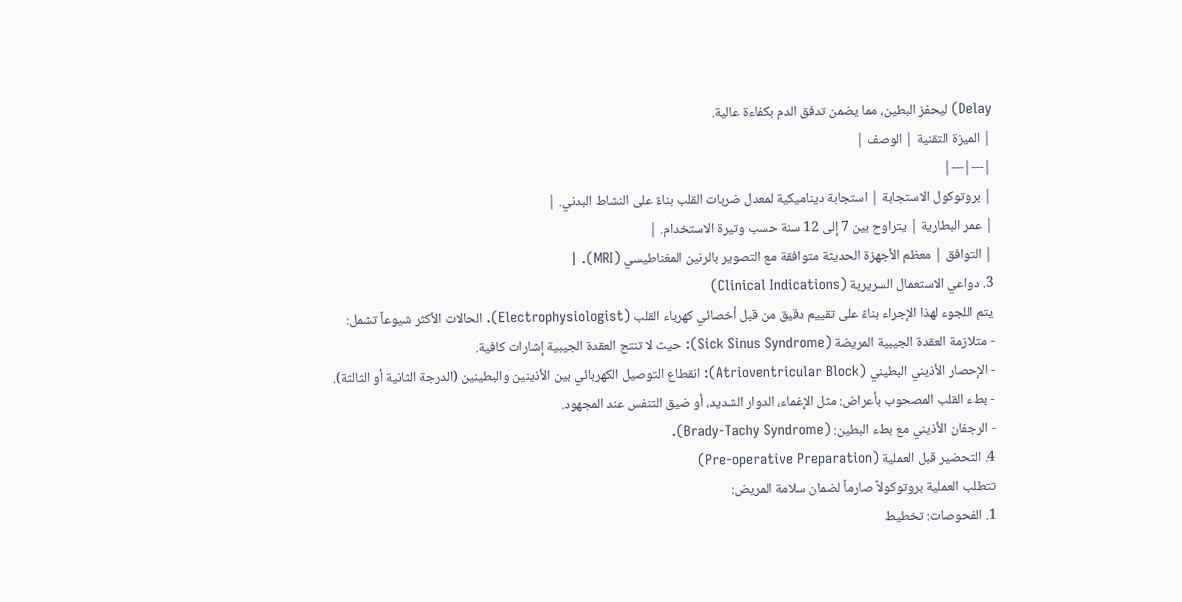Delay) ليحفز البطين، مما يضمن تدفق الدم بكفاءة عالية.
| الميزة التقنية | الوصف |
|---|---|
| بروتوكول الاستجابة | استجابة ديناميكية لمعدل ضربات القلب بناءً على النشاط البدني. |
| عمر البطارية | يتراوح بين 7 إلى 12 سنة حسب وتيرة الاستخدام. |
| التوافق | معظم الأجهزة الحديثة متوافقة مع التصوير بالرنين المغناطيسي (MRI). |
3. دواعي الاستعمال السريرية (Clinical Indications)
يتم اللجوء لهذا الإجراء بناءً على تقييم دقيق من قبل أخصائي كهرباء القلب (Electrophysiologist). الحالات الأكثر شيوعاً تشمل:
- متلازمة العقدة الجيبية المريضة (Sick Sinus Syndrome): حيث لا تنتج العقدة الجيبية إشارات كافية.
- الإحصار الأذيني البطيني (Atrioventricular Block): انقطاع التوصيل الكهربائي بين الأذينين والبطينين (الدرجة الثانية أو الثالثة).
- بطء القلب المصحوب بأعراض: مثل الإغماء، الدوار الشديد، أو ضيق التنفس عند المجهود.
- الرجفان الأذيني مع بطء البطين: (Brady-Tachy Syndrome).
4. التحضير قبل العملية (Pre-operative Preparation)
تتطلب العملية بروتوكولاً صارماً لضمان سلامة المريض:
1. الفحوصات: تخطيط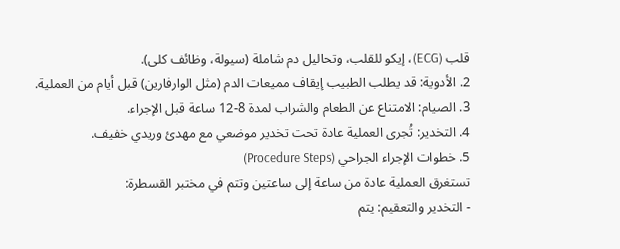قلب (ECG)، إيكو للقلب، وتحاليل دم شاملة (سيولة، وظائف كلى).
2. الأدوية: قد يطلب الطبيب إيقاف مميعات الدم (مثل الوارفارين) قبل أيام من العملية.
3. الصيام: الامتناع عن الطعام والشراب لمدة 8-12 ساعة قبل الإجراء.
4. التخدير: تُجرى العملية عادة تحت تخدير موضعي مع مهدئ وريدي خفيف.
5. خطوات الإجراء الجراحي (Procedure Steps)
تستغرق العملية عادة من ساعة إلى ساعتين وتتم في مختبر القسطرة:
- التخدير والتعقيم: يتم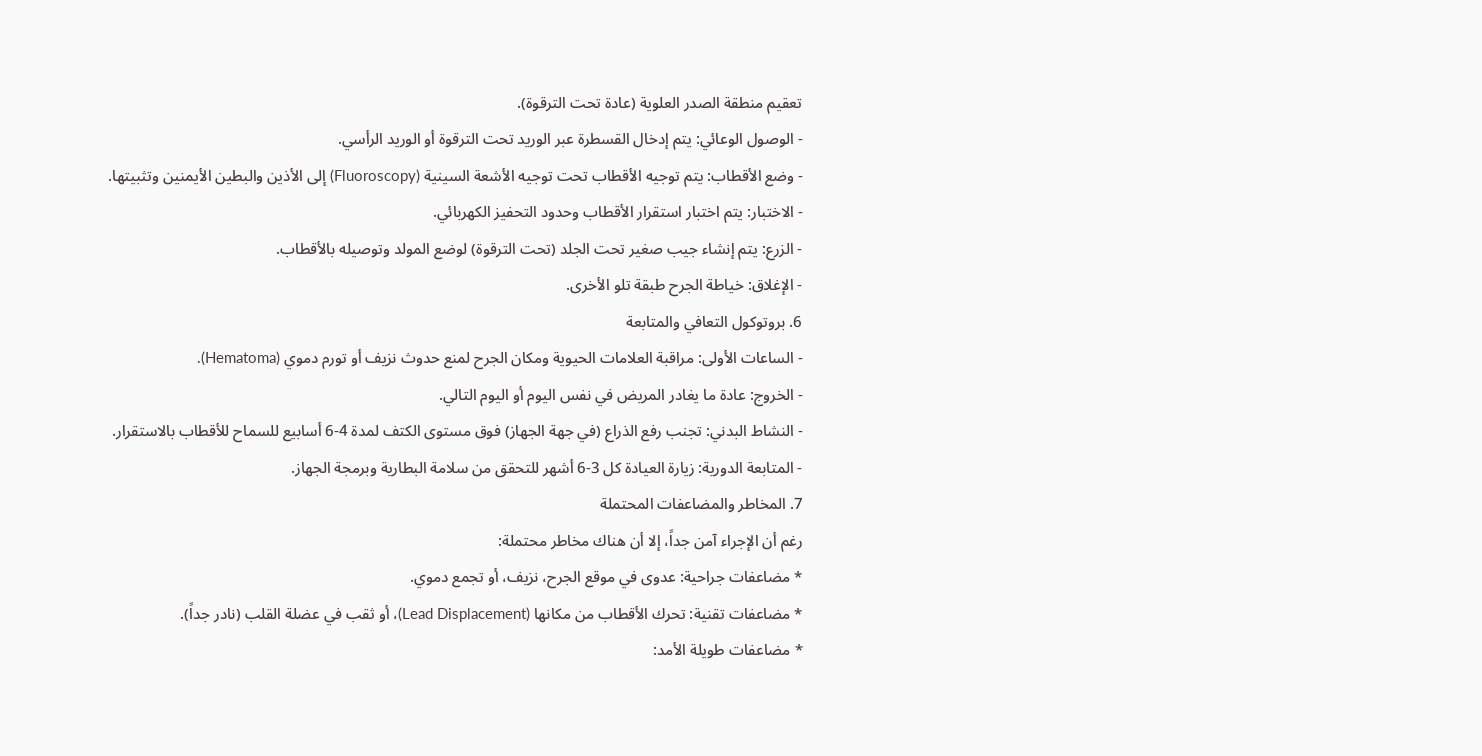تعقيم منطقة الصدر العلوية (عادة تحت الترقوة).
- الوصول الوعائي: يتم إدخال القسطرة عبر الوريد تحت الترقوة أو الوريد الرأسي.
- وضع الأقطاب: يتم توجيه الأقطاب تحت توجيه الأشعة السينية (Fluoroscopy) إلى الأذين والبطين الأيمنين وتثبيتها.
- الاختبار: يتم اختبار استقرار الأقطاب وحدود التحفيز الكهربائي.
- الزرع: يتم إنشاء جيب صغير تحت الجلد (تحت الترقوة) لوضع المولد وتوصيله بالأقطاب.
- الإغلاق: خياطة الجرح طبقة تلو الأخرى.
6. بروتوكول التعافي والمتابعة
- الساعات الأولى: مراقبة العلامات الحيوية ومكان الجرح لمنع حدوث نزيف أو تورم دموي (Hematoma).
- الخروج: عادة ما يغادر المريض في نفس اليوم أو اليوم التالي.
- النشاط البدني: تجنب رفع الذراع (في جهة الجهاز) فوق مستوى الكتف لمدة 4-6 أسابيع للسماح للأقطاب بالاستقرار.
- المتابعة الدورية: زيارة العيادة كل 3-6 أشهر للتحقق من سلامة البطارية وبرمجة الجهاز.
7. المخاطر والمضاعفات المحتملة
رغم أن الإجراء آمن جداً، إلا أن هناك مخاطر محتملة:
* مضاعفات جراحية: عدوى في موقع الجرح، نزيف، أو تجمع دموي.
* مضاعفات تقنية: تحرك الأقطاب من مكانها (Lead Displacement)، أو ثقب في عضلة القلب (نادر جداً).
* مضاعفات طويلة الأمد: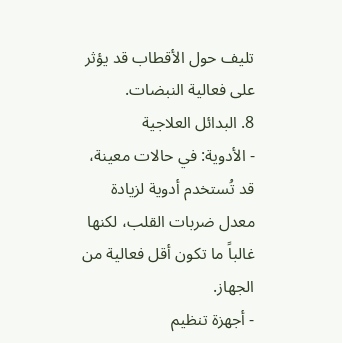تليف حول الأقطاب قد يؤثر على فعالية النبضات.
8. البدائل العلاجية
- الأدوية: في حالات معينة، قد تُستخدم أدوية لزيادة معدل ضربات القلب، لكنها غالباً ما تكون أقل فعالية من الجهاز.
- أجهزة تنظيم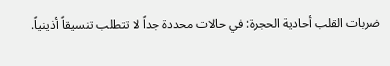ضربات القلب أحادية الحجرة: في حالات محددة جداً لا تتطلب تنسيقاً أذينياً.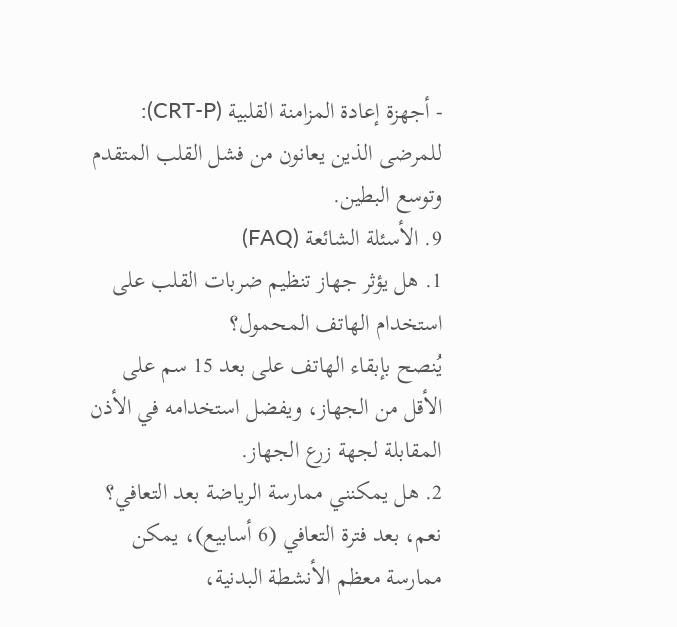- أجهزة إعادة المزامنة القلبية (CRT-P): للمرضى الذين يعانون من فشل القلب المتقدم وتوسع البطين.
9. الأسئلة الشائعة (FAQ)
1. هل يؤثر جهاز تنظيم ضربات القلب على استخدام الهاتف المحمول؟
يُنصح بإبقاء الهاتف على بعد 15 سم على الأقل من الجهاز، ويفضل استخدامه في الأذن المقابلة لجهة زرع الجهاز.
2. هل يمكنني ممارسة الرياضة بعد التعافي؟
نعم، بعد فترة التعافي (6 أسابيع)، يمكن ممارسة معظم الأنشطة البدنية،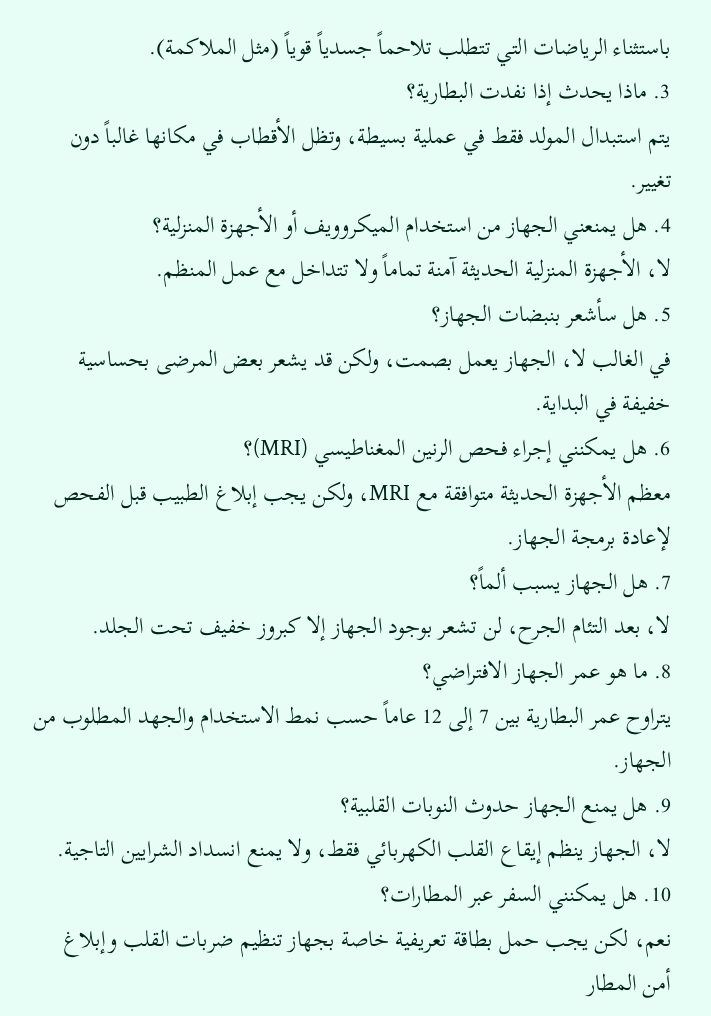باستثناء الرياضات التي تتطلب تلاحماً جسدياً قوياً (مثل الملاكمة).
3. ماذا يحدث إذا نفدت البطارية؟
يتم استبدال المولد فقط في عملية بسيطة، وتظل الأقطاب في مكانها غالباً دون تغيير.
4. هل يمنعني الجهاز من استخدام الميكروويف أو الأجهزة المنزلية؟
لا، الأجهزة المنزلية الحديثة آمنة تماماً ولا تتداخل مع عمل المنظم.
5. هل سأشعر بنبضات الجهاز؟
في الغالب لا، الجهاز يعمل بصمت، ولكن قد يشعر بعض المرضى بحساسية خفيفة في البداية.
6. هل يمكنني إجراء فحص الرنين المغناطيسي (MRI)؟
معظم الأجهزة الحديثة متوافقة مع MRI، ولكن يجب إبلاغ الطبيب قبل الفحص لإعادة برمجة الجهاز.
7. هل الجهاز يسبب ألماً؟
لا، بعد التئام الجرح، لن تشعر بوجود الجهاز إلا كبروز خفيف تحت الجلد.
8. ما هو عمر الجهاز الافتراضي؟
يتراوح عمر البطارية بين 7 إلى 12 عاماً حسب نمط الاستخدام والجهد المطلوب من الجهاز.
9. هل يمنع الجهاز حدوث النوبات القلبية؟
لا، الجهاز ينظم إيقاع القلب الكهربائي فقط، ولا يمنع انسداد الشرايين التاجية.
10. هل يمكنني السفر عبر المطارات؟
نعم، لكن يجب حمل بطاقة تعريفية خاصة بجهاز تنظيم ضربات القلب وإبلاغ أمن المطار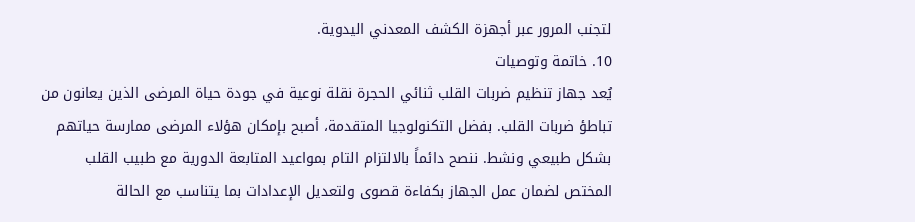لتجنب المرور عبر أجهزة الكشف المعدني اليدوية.
10. خاتمة وتوصيات
يُعد جهاز تنظيم ضربات القلب ثنائي الحجرة نقلة نوعية في جودة حياة المرضى الذين يعانون من تباطؤ ضربات القلب. بفضل التكنولوجيا المتقدمة، أصبح بإمكان هؤلاء المرضى ممارسة حياتهم بشكل طبيعي ونشط. ننصح دائماً بالالتزام التام بمواعيد المتابعة الدورية مع طبيب القلب المختص لضمان عمل الجهاز بكفاءة قصوى ولتعديل الإعدادات بما يتناسب مع الحالة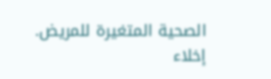الصحية المتغيرة للمريض.
إخلاء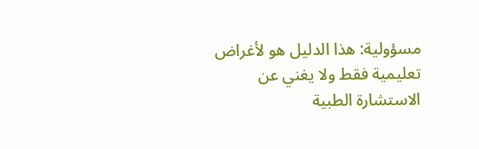مسؤولية: هذا الدليل هو لأغراض تعليمية فقط ولا يغني عن الاستشارة الطبية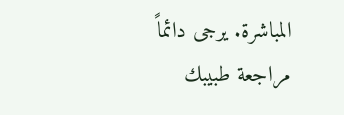المباشرة. يرجى دائماً مراجعة طبيبك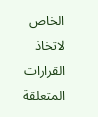الخاص لاتخاذ القرارات المتعلقة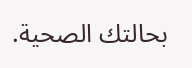بحالتك الصحية.